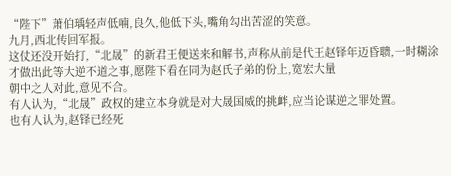“陛下”萧伯瑀轻声低喃,良久,他低下头,嘴角勾出苦涩的笑意。
九月,西北传回军报。
这仗还没开始打,“北晟”的新君王便送来和解书,声称从前是代王赵铎年迈昏聩,一时糊涂才做出此等大逆不道之事,愿陛下看在同为赵氏子弟的份上,宽宏大量
朝中之人对此,意见不合。
有人认为,“北晟”政权的建立本身就是对大晟国威的挑衅,应当论谋逆之罪处置。
也有人认为,赵铎已经死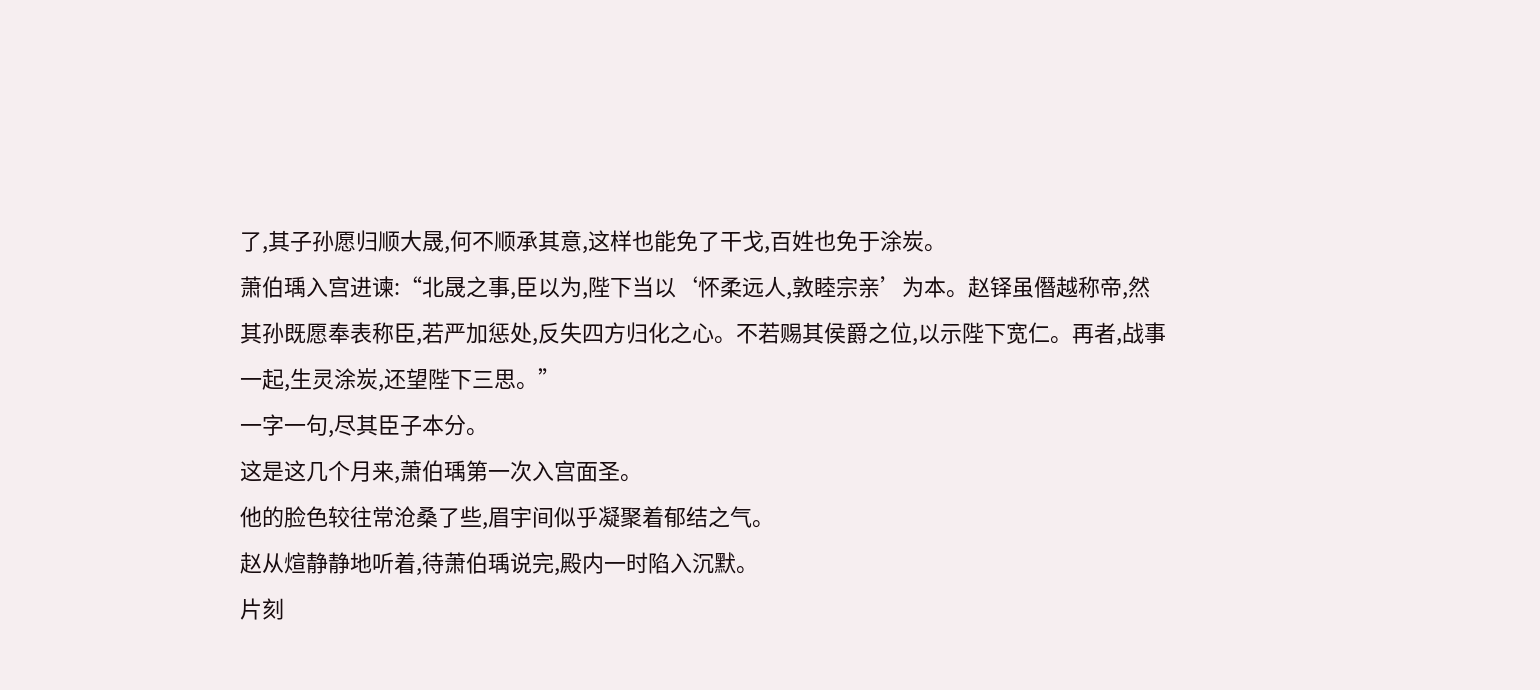了,其子孙愿归顺大晟,何不顺承其意,这样也能免了干戈,百姓也免于涂炭。
萧伯瑀入宫进谏:“北晟之事,臣以为,陛下当以‘怀柔远人,敦睦宗亲’为本。赵铎虽僭越称帝,然其孙既愿奉表称臣,若严加惩处,反失四方归化之心。不若赐其侯爵之位,以示陛下宽仁。再者,战事一起,生灵涂炭,还望陛下三思。”
一字一句,尽其臣子本分。
这是这几个月来,萧伯瑀第一次入宫面圣。
他的脸色较往常沧桑了些,眉宇间似乎凝聚着郁结之气。
赵从煊静静地听着,待萧伯瑀说完,殿内一时陷入沉默。
片刻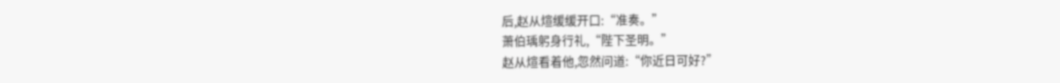后,赵从煊缓缓开口:“准奏。”
萧伯瑀躬身行礼,“陛下圣明。”
赵从煊看着他,忽然问道:“你近日可好?”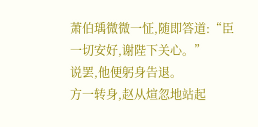萧伯瑀微微一怔,随即答道:“臣一切安好,谢陛下关心。”
说罢,他便躬身告退。
方一转身,赵从煊忽地站起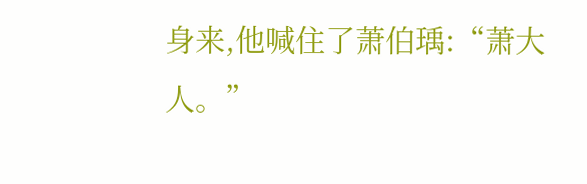身来,他喊住了萧伯瑀:“萧大人。”